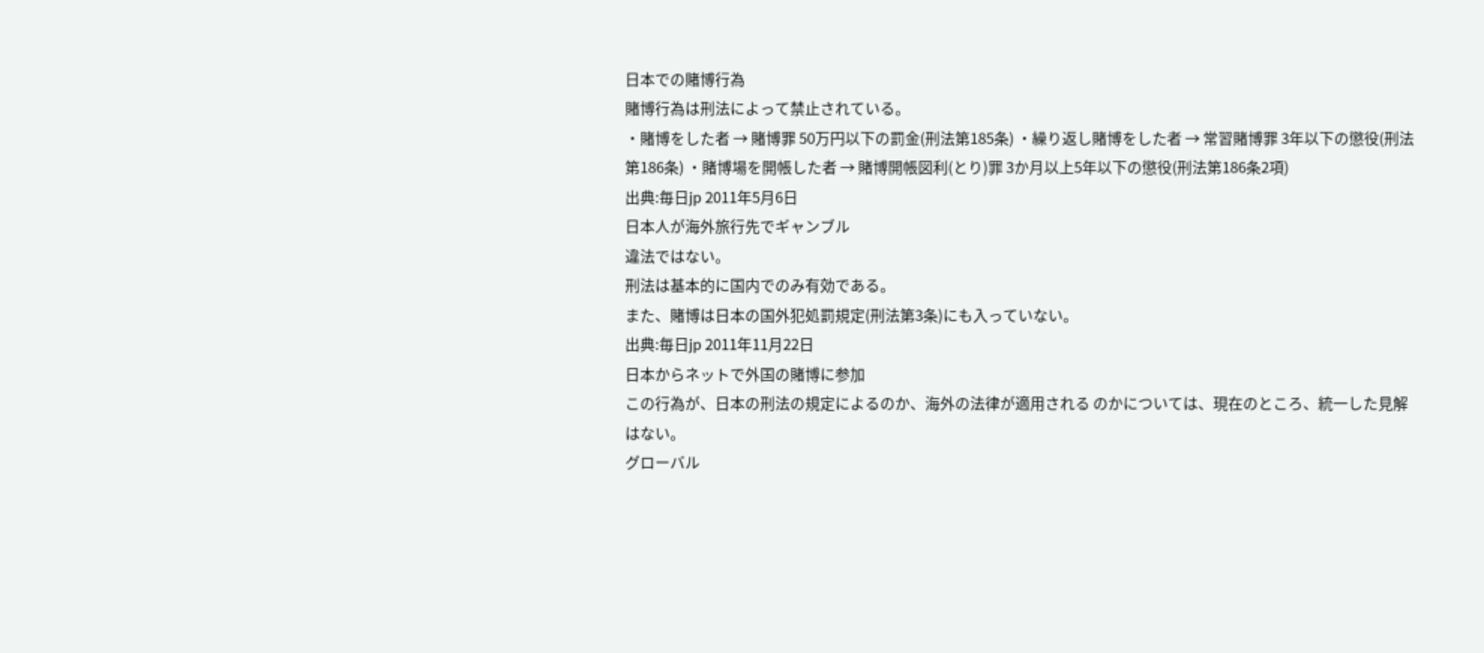日本での賭博行為
賭博行為は刑法によって禁止されている。
・賭博をした者 → 賭博罪 50万円以下の罰金(刑法第185条) ・繰り返し賭博をした者 → 常習賭博罪 3年以下の懲役(刑法第186条) ・賭博場を開帳した者 → 賭博開帳図利(とり)罪 3か月以上5年以下の懲役(刑法第186条2項)
出典:毎日jp 2011年5月6日
日本人が海外旅行先でギャンブル
違法ではない。
刑法は基本的に国内でのみ有効である。
また、賭博は日本の国外犯処罰規定(刑法第3条)にも入っていない。
出典:毎日jp 2011年11月22日
日本からネットで外国の賭博に参加
この行為が、日本の刑法の規定によるのか、海外の法律が適用される のかについては、現在のところ、統一した見解はない。
グローバル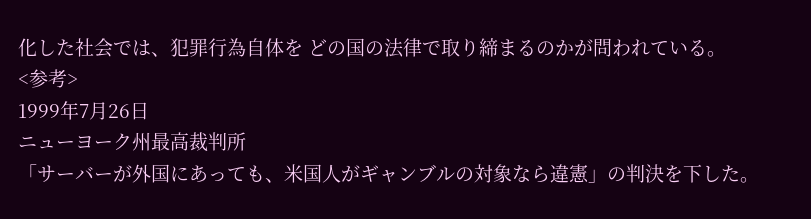化した社会では、犯罪行為自体を どの国の法律で取り締まるのかが問われている。
<参考>
1999年7月26日
ニューヨーク州最高裁判所
「サーバーが外国にあっても、米国人がギャンブルの対象なら違憲」の判決を下した。